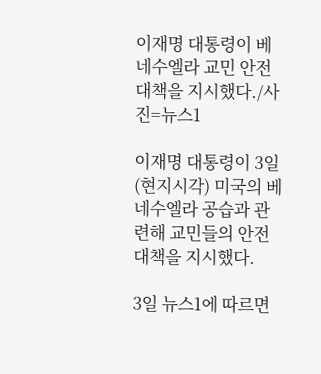이재명 대통령이 베네수엘라 교민 안전 대책을 지시했다./사진=뉴스1

이재명 대통령이 3일(현지시각) 미국의 베네수엘라 공습과 관련해 교민들의 안전 대책을 지시했다.

3일 뉴스1에 따르면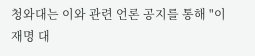청와대는 이와 관련 언론 공지를 통해 "이재명 대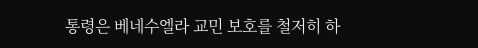통령은 베네수엘라 교민 보호를 철저히 하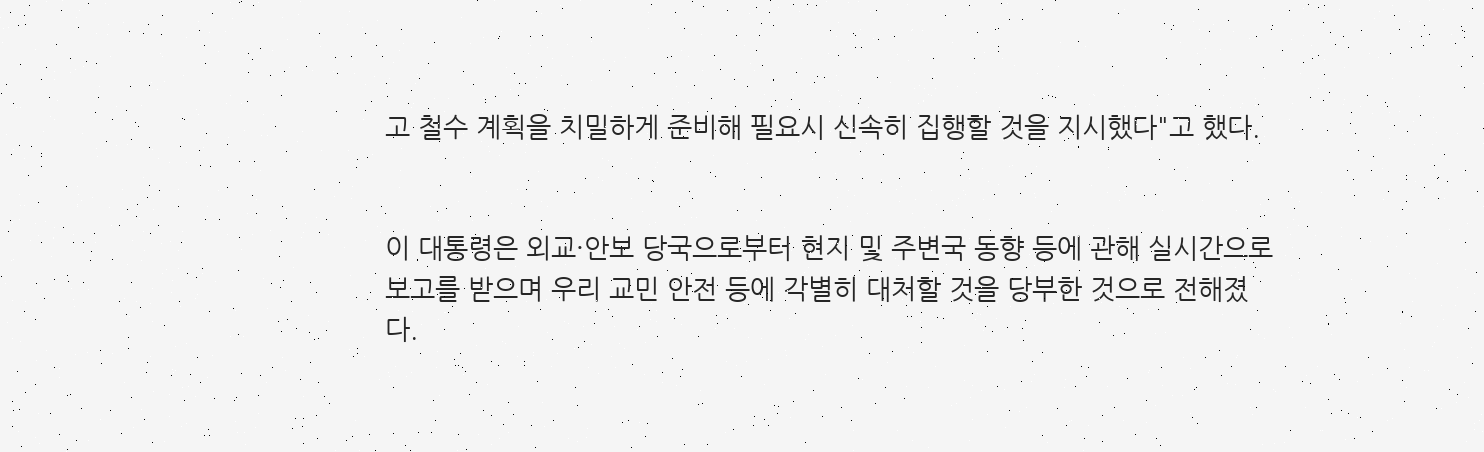고 철수 계획을 치밀하게 준비해 필요시 신속히 집행할 것을 지시했다"고 했다.


이 대통령은 외교·안보 당국으로부터 현지 및 주변국 동향 등에 관해 실시간으로 보고를 받으며 우리 교민 안전 등에 각별히 대처할 것을 당부한 것으로 전해졌다.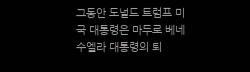그동안 도널드 트럼프 미국 대통령은 마두로 베네수엘라 대통령의 퇴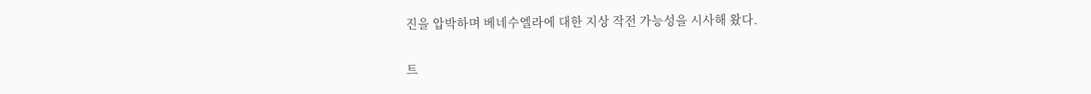진을 압박하며 베네수엘라에 대한 지상 작전 가능성을 시사해 왔다.

트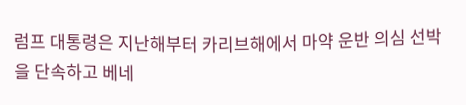럼프 대통령은 지난해부터 카리브해에서 마약 운반 의심 선박을 단속하고 베네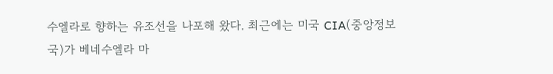수엘라로 향하는 유조선을 나포해 왔다. 최근에는 미국 CIA(중앙정보국)가 베네수엘라 마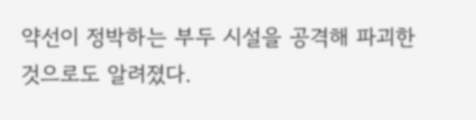약선이 정박하는 부두 시설을 공격해 파괴한 것으로도 알려졌다.